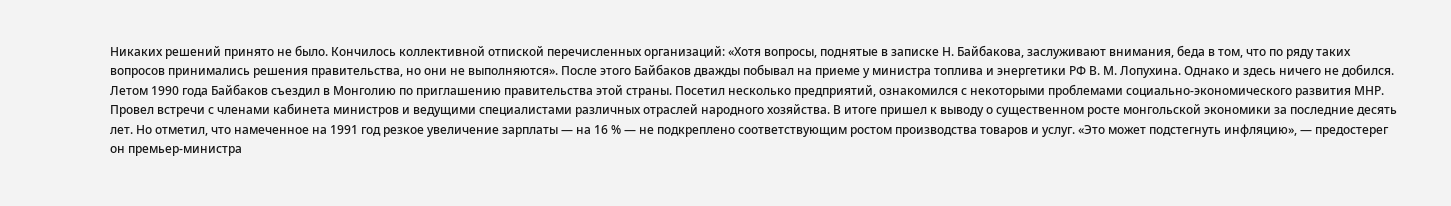Никаких решений принято не было. Кончилось коллективной отпиской перечисленных организаций: «Хотя вопросы, поднятые в записке Н. Байбакова, заслуживают внимания, беда в том, что по ряду таких вопросов принимались решения правительства, но они не выполняются». После этого Байбаков дважды побывал на приеме у министра топлива и энергетики РФ В. М. Лопухина. Однако и здесь ничего не добился.
Летом 1990 года Байбаков съездил в Монголию по приглашению правительства этой страны. Посетил несколько предприятий, ознакомился с некоторыми проблемами социально-экономического развития МНР. Провел встречи с членами кабинета министров и ведущими специалистами различных отраслей народного хозяйства. В итоге пришел к выводу о существенном росте монгольской экономики за последние десять лет. Но отметил, что намеченное на 1991 год резкое увеличение зарплаты — на 16 % — не подкреплено соответствующим ростом производства товаров и услуг. «Это может подстегнуть инфляцию», — предостерег он премьер-министра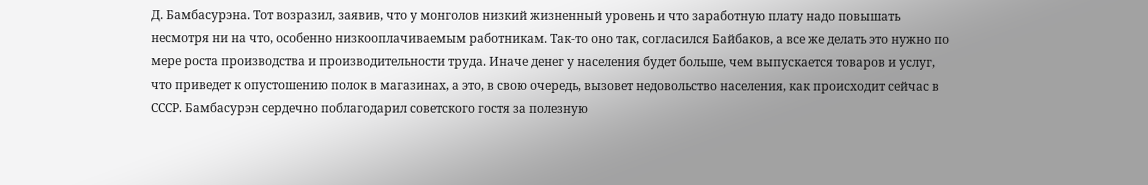Д. Бамбасурэна. Тот возразил, заявив, что у монголов низкий жизненный уровень и что заработную плату надо повышать несмотря ни на что, особенно низкооплачиваемым работникам. Так-то оно так, согласился Байбаков, а все же делать это нужно по мере роста производства и производительности труда. Иначе денег у населения будет больше, чем выпускается товаров и услуг, что приведет к опустошению полок в магазинах, а это, в свою очередь, вызовет недовольство населения, как происходит сейчас в СССР. Бамбасурэн сердечно поблагодарил советского гостя за полезную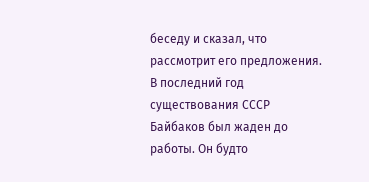беседу и сказал, что рассмотрит его предложения.
В последний год существования СССР Байбаков был жаден до работы. Он будто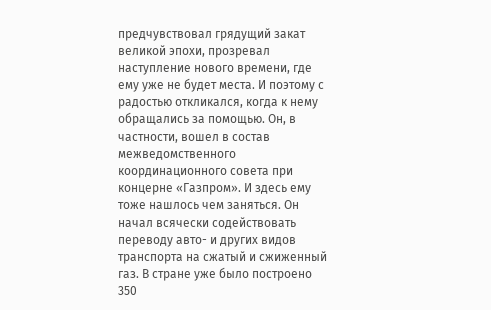предчувствовал грядущий закат великой эпохи, прозревал наступление нового времени, где ему уже не будет места. И поэтому с радостью откликался, когда к нему обращались за помощью. Он, в частности, вошел в состав межведомственного координационного совета при концерне «Газпром». И здесь ему тоже нашлось чем заняться. Он начал всячески содействовать переводу авто- и других видов транспорта на сжатый и сжиженный газ. В стране уже было построено 350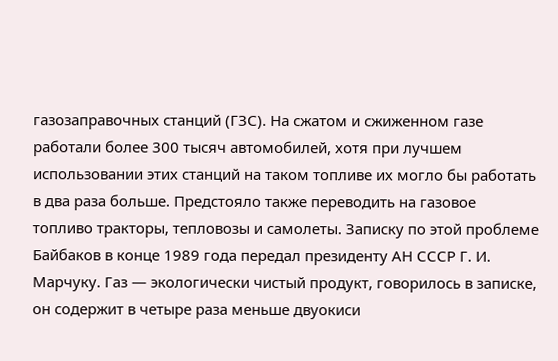газозаправочных станций (ГЗС). На сжатом и сжиженном газе работали более 300 тысяч автомобилей, хотя при лучшем использовании этих станций на таком топливе их могло бы работать в два раза больше. Предстояло также переводить на газовое топливо тракторы, тепловозы и самолеты. Записку по этой проблеме Байбаков в конце 1989 года передал президенту АН СССР Г. И. Марчуку. Газ — экологически чистый продукт, говорилось в записке, он содержит в четыре раза меньше двуокиси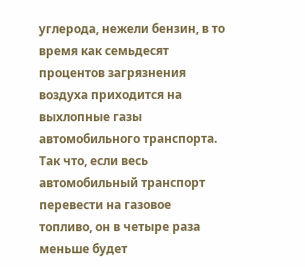углерода, нежели бензин, в то время как семьдесят процентов загрязнения воздуха приходится на выхлопные газы автомобильного транспорта. Так что, если весь автомобильный транспорт перевести на газовое топливо, он в четыре раза меньше будет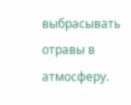выбрасывать отравы в атмосферу.